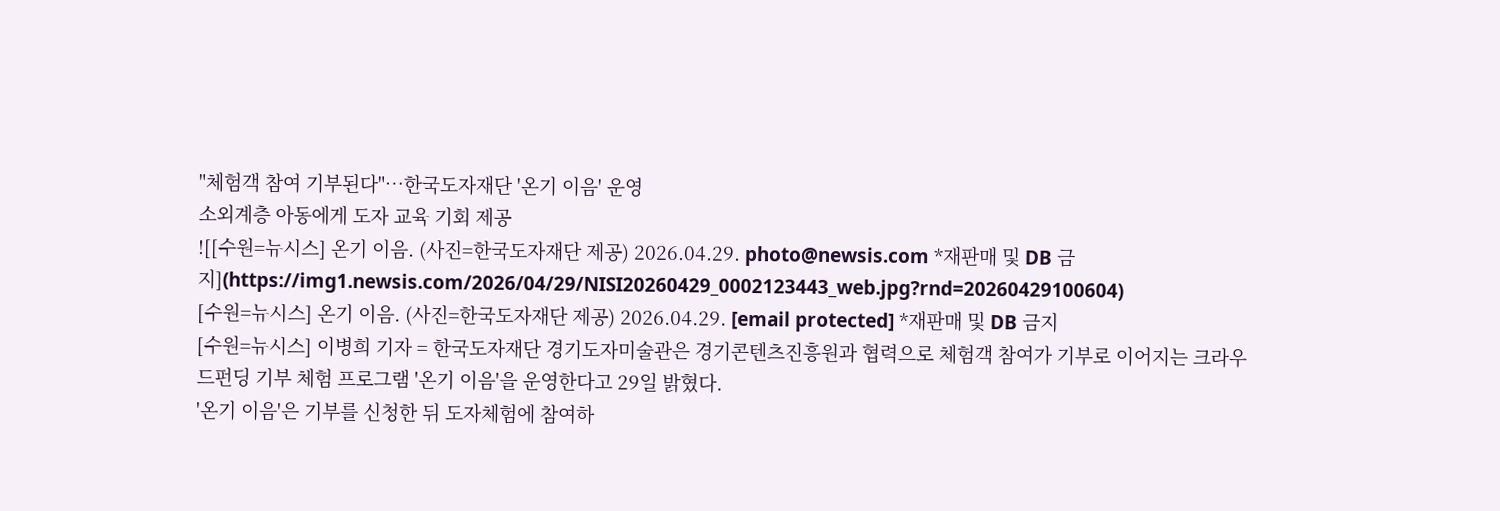"체험객 참여 기부된다"…한국도자재단 '온기 이음' 운영
소외계층 아동에게 도자 교육 기회 제공
![[수원=뉴시스] 온기 이음. (사진=한국도자재단 제공) 2026.04.29. photo@newsis.com *재판매 및 DB 금지](https://img1.newsis.com/2026/04/29/NISI20260429_0002123443_web.jpg?rnd=20260429100604)
[수원=뉴시스] 온기 이음. (사진=한국도자재단 제공) 2026.04.29. [email protected] *재판매 및 DB 금지
[수원=뉴시스] 이병희 기자 = 한국도자재단 경기도자미술관은 경기콘텐츠진흥원과 협력으로 체험객 참여가 기부로 이어지는 크라우드펀딩 기부 체험 프로그램 '온기 이음'을 운영한다고 29일 밝혔다.
'온기 이음'은 기부를 신청한 뒤 도자체험에 참여하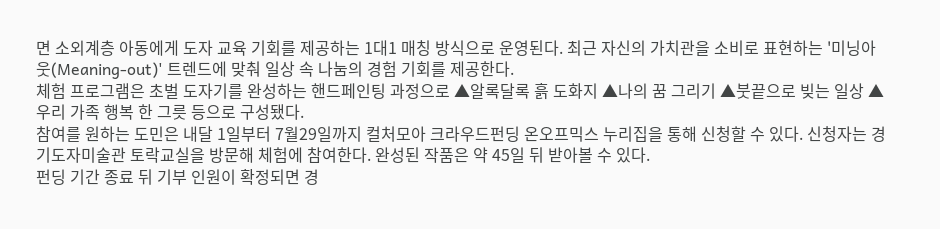면 소외계층 아동에게 도자 교육 기회를 제공하는 1대1 매칭 방식으로 운영된다. 최근 자신의 가치관을 소비로 표현하는 '미닝아웃(Meaning-out)' 트렌드에 맞춰 일상 속 나눔의 경험 기회를 제공한다.
체험 프로그램은 초벌 도자기를 완성하는 핸드페인팅 과정으로 ▲알록달록 흙 도화지 ▲나의 꿈 그리기 ▲붓끝으로 빚는 일상 ▲우리 가족 행복 한 그릇 등으로 구성됐다.
참여를 원하는 도민은 내달 1일부터 7월29일까지 컬처모아 크라우드펀딩 온오프믹스 누리집을 통해 신청할 수 있다. 신청자는 경기도자미술관 토락교실을 방문해 체험에 참여한다. 완성된 작품은 약 45일 뒤 받아볼 수 있다.
펀딩 기간 종료 뒤 기부 인원이 확정되면 경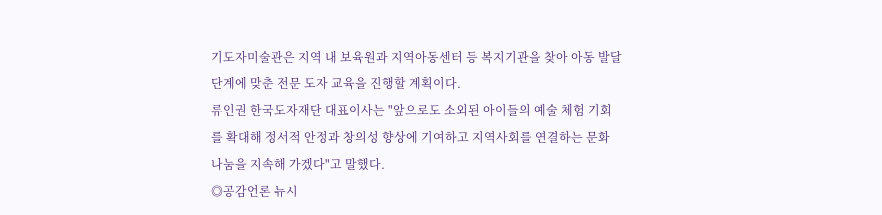기도자미술관은 지역 내 보육원과 지역아동센터 등 복지기관을 찾아 아동 발달 단계에 맞춘 전문 도자 교육을 진행할 계획이다.
류인권 한국도자재단 대표이사는 "앞으로도 소외된 아이들의 예술 체험 기회를 확대해 정서적 안정과 창의성 향상에 기여하고 지역사회를 연결하는 문화 나눔을 지속해 가겠다"고 말했다.
◎공감언론 뉴시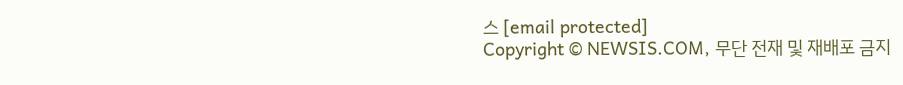스 [email protected]
Copyright © NEWSIS.COM, 무단 전재 및 재배포 금지